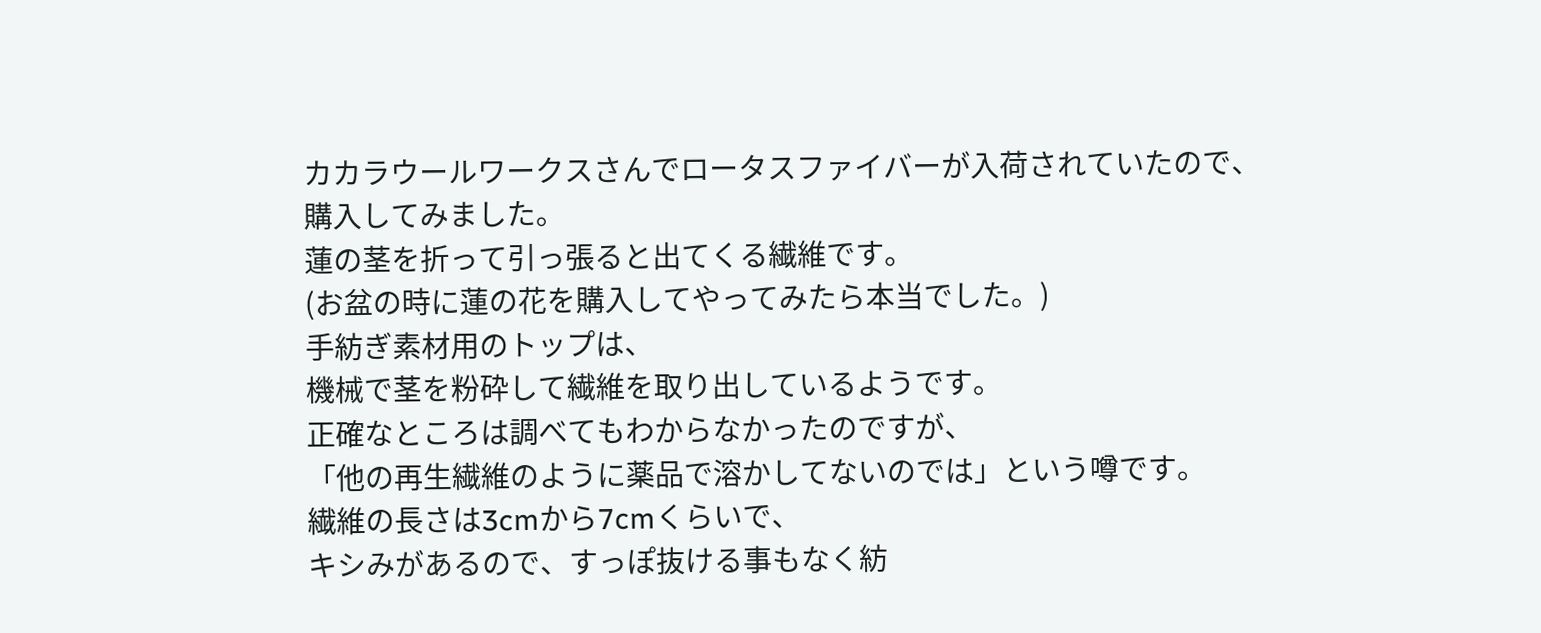カカラウールワークスさんでロータスファイバーが入荷されていたので、
購入してみました。
蓮の茎を折って引っ張ると出てくる繊維です。
(お盆の時に蓮の花を購入してやってみたら本当でした。)
手紡ぎ素材用のトップは、
機械で茎を粉砕して繊維を取り出しているようです。
正確なところは調べてもわからなかったのですが、
「他の再生繊維のように薬品で溶かしてないのでは」という噂です。
繊維の長さは3cmから7cmくらいで、
キシみがあるので、すっぽ抜ける事もなく紡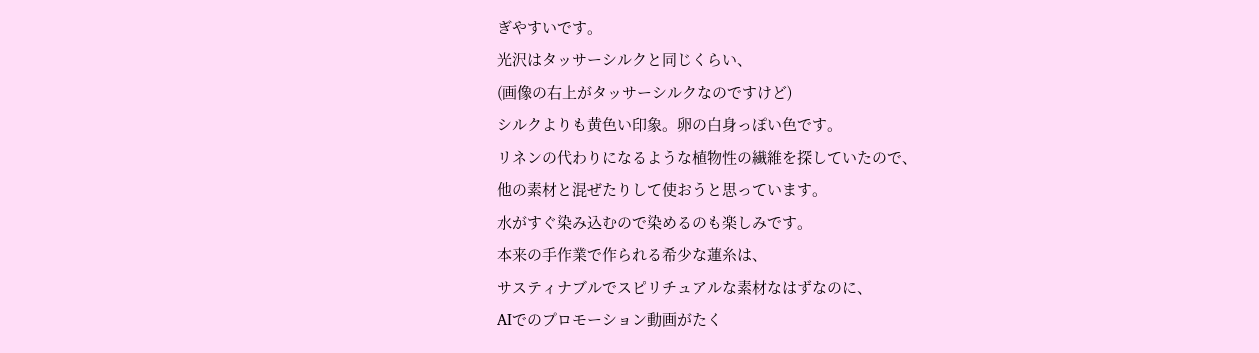ぎやすいです。
光沢はタッサーシルクと同じくらい、
(画像の右上がタッサーシルクなのですけど)
シルクよりも黄色い印象。卵の白身っぽい色です。
リネンの代わりになるような植物性の繊維を探していたので、
他の素材と混ぜたりして使おうと思っています。
水がすぐ染み込むので染めるのも楽しみです。
本来の手作業で作られる希少な蓮糸は、
サスティナブルでスピリチュアルな素材なはずなのに、
AIでのプロモーション動画がたく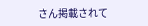さん掲載されて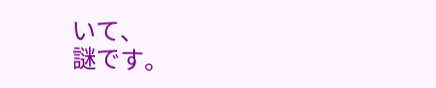いて、
謎です。